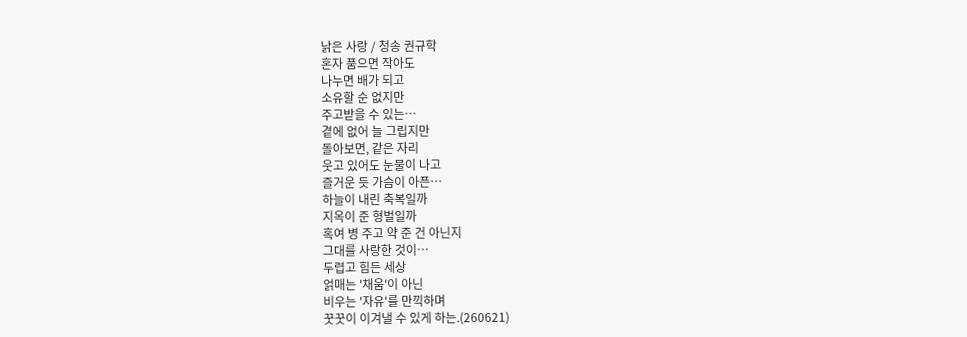낡은 사랑 / 청송 권규학
혼자 품으면 작아도
나누면 배가 되고
소유할 순 없지만
주고받을 수 있는…
곁에 없어 늘 그립지만
돌아보면, 같은 자리
웃고 있어도 눈물이 나고
즐거운 듯 가슴이 아픈…
하늘이 내린 축복일까
지옥이 준 형벌일까
혹여 병 주고 약 준 건 아닌지
그대를 사랑한 것이…
두렵고 힘든 세상
얽매는 '채움'이 아닌
비우는 '자유'를 만끽하며
꿋꿋이 이겨낼 수 있게 하는.(260621)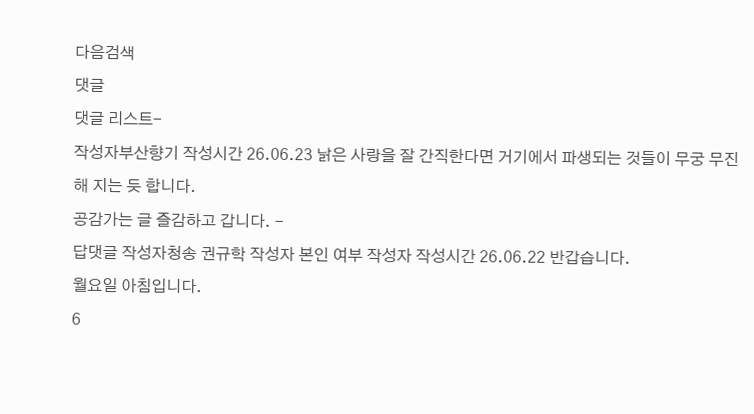다음검색
댓글
댓글 리스트-
작성자부산향기 작성시간 26.06.23 낡은 사랑을 잘 간직한다면 거기에서 파생되는 것들이 무궁 무진 해 지는 듯 합니다.
공감가는 글 즐감하고 갑니다. -
답댓글 작성자청송 권규학 작성자 본인 여부 작성자 작성시간 26.06.22 반갑습니다.
월요일 아침입니다.
6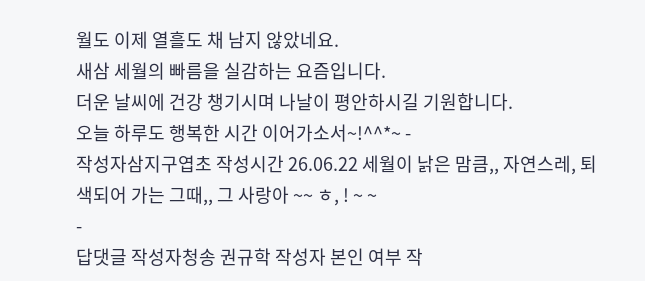월도 이제 열흘도 채 남지 않았네요.
새삼 세월의 빠름을 실감하는 요즘입니다.
더운 날씨에 건강 챙기시며 나날이 평안하시길 기원합니다.
오늘 하루도 행복한 시간 이어가소서~!^^*~ -
작성자삼지구엽초 작성시간 26.06.22 세월이 낡은 맘큼,, 자연스레, 퇴색되어 가는 그때,, 그 사랑아 ~~ ㅎ, ! ~ ~
-
답댓글 작성자청송 권규학 작성자 본인 여부 작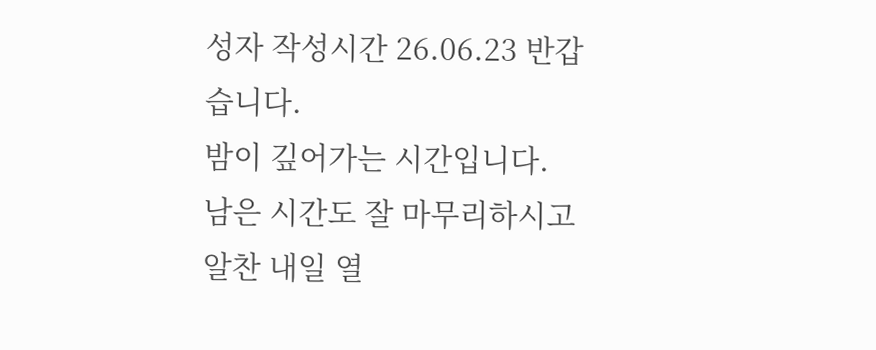성자 작성시간 26.06.23 반갑습니다.
밤이 깊어가는 시간입니다.
남은 시간도 잘 마무리하시고 알찬 내일 열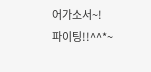어가소서~!
파이팅!!^^*~